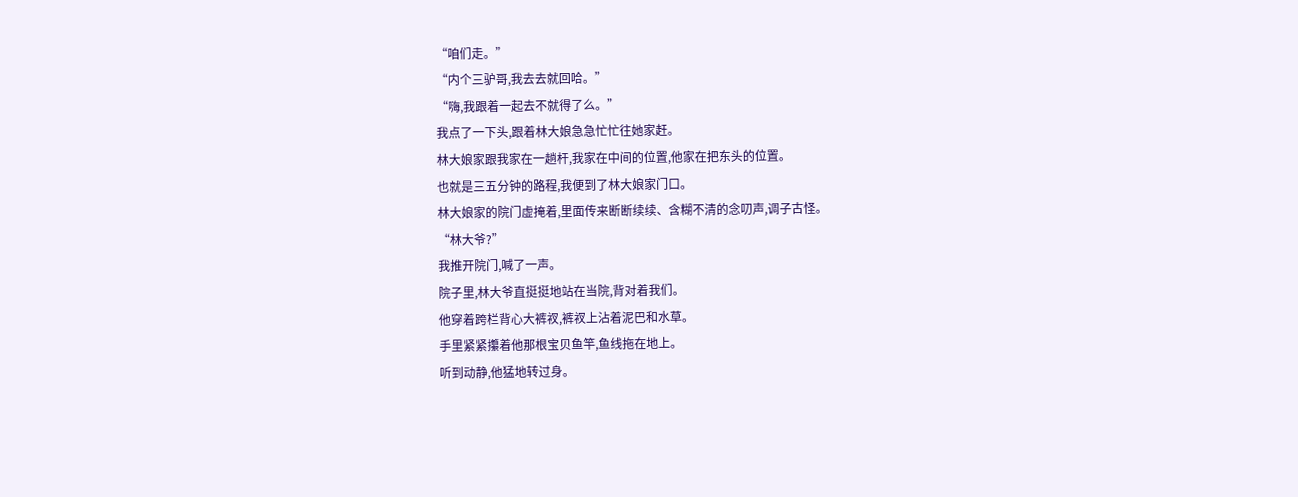“咱们走。”
“内个三驴哥,我去去就回哈。”
“嗨,我跟着一起去不就得了么。”
我点了一下头,跟着林大娘急急忙忙往她家赶。
林大娘家跟我家在一趟杆,我家在中间的位置,他家在把东头的位置。
也就是三五分钟的路程,我便到了林大娘家门口。
林大娘家的院门虚掩着,里面传来断断续续、含糊不清的念叨声,调子古怪。
“林大爷?”
我推开院门,喊了一声。
院子里,林大爷直挺挺地站在当院,背对着我们。
他穿着跨栏背心大裤衩,裤衩上沾着泥巴和水草。
手里紧紧攥着他那根宝贝鱼竿,鱼线拖在地上。
听到动静,他猛地转过身。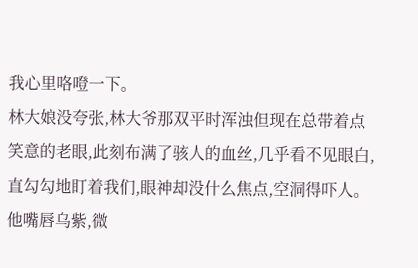我心里咯噔一下。
林大娘没夸张,林大爷那双平时浑浊但现在总带着点笑意的老眼,此刻布满了骇人的血丝,几乎看不见眼白,直勾勾地盯着我们,眼神却没什么焦点,空洞得吓人。
他嘴唇乌紫,微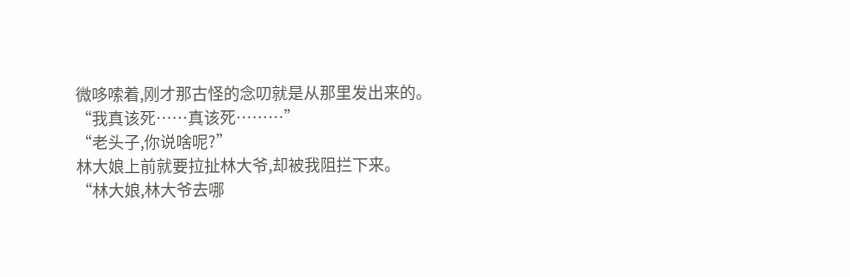微哆嗦着,刚才那古怪的念叨就是从那里发出来的。
“我真该死……真该死………”
“老头子,你说啥呢?”
林大娘上前就要拉扯林大爷,却被我阻拦下来。
“林大娘,林大爷去哪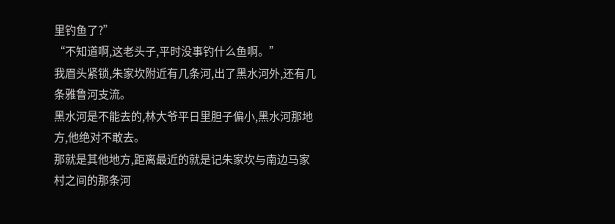里钓鱼了?”
“不知道啊,这老头子,平时没事钓什么鱼啊。”
我眉头紧锁,朱家坎附近有几条河,出了黑水河外,还有几条雅鲁河支流。
黑水河是不能去的,林大爷平日里胆子偏小,黑水河那地方,他绝对不敢去。
那就是其他地方,距离最近的就是记朱家坎与南边马家村之间的那条河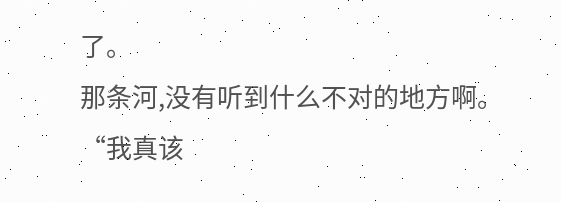了。
那条河,没有听到什么不对的地方啊。
“我真该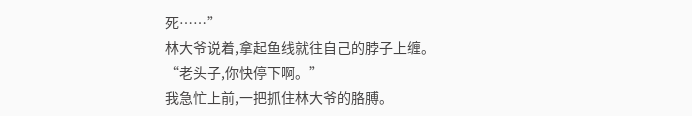死……”
林大爷说着,拿起鱼线就往自己的脖子上缠。
“老头子,你快停下啊。”
我急忙上前,一把抓住林大爷的胳膊。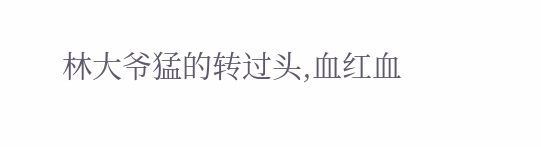林大爷猛的转过头,血红血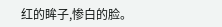红的眸子,惨白的脸。